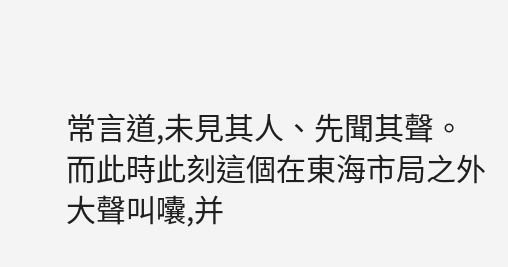常言道,未見其人、先聞其聲。
而此時此刻這個在東海市局之外大聲叫囔,并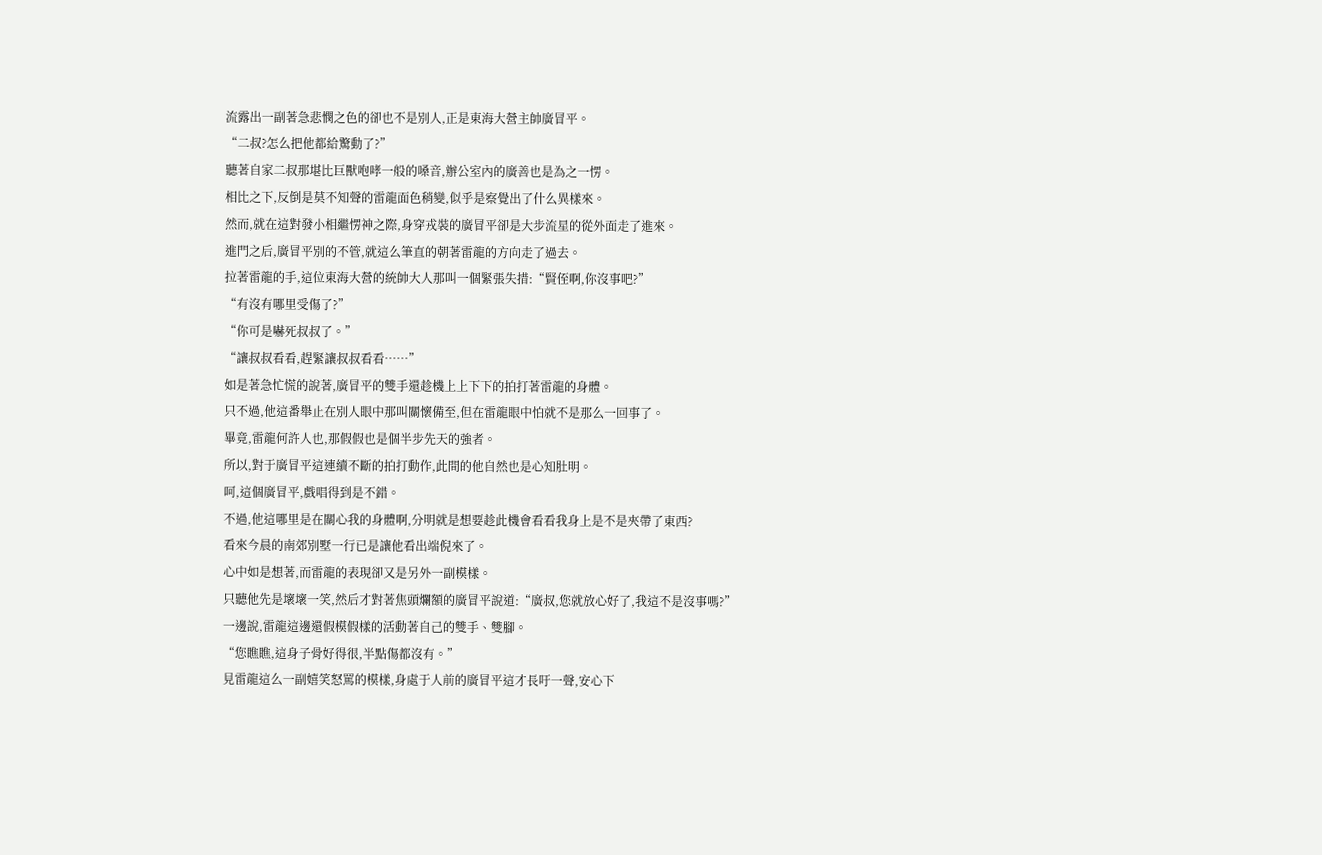流露出一副著急悲憫之色的卻也不是別人,正是東海大營主帥廣冒平。
“二叔?怎么把他都給驚動了?”
聽著自家二叔那堪比巨獸咆哮一般的嗓音,辦公室內的廣善也是為之一愣。
相比之下,反倒是莫不知聲的雷龍面色稍變,似乎是察覺出了什么異樣來。
然而,就在這對發小相繼愣神之際,身穿戎裝的廣冒平卻是大步流星的從外面走了進來。
進門之后,廣冒平別的不管,就這么筆直的朝著雷龍的方向走了過去。
拉著雷龍的手,這位東海大營的統帥大人那叫一個緊張失措:“賢侄啊,你沒事吧?”
“有沒有哪里受傷了?”
“你可是嚇死叔叔了。”
“讓叔叔看看,趕緊讓叔叔看看……”
如是著急忙慌的說著,廣冒平的雙手還趁機上上下下的拍打著雷龍的身體。
只不過,他這番舉止在別人眼中那叫關懷備至,但在雷龍眼中怕就不是那么一回事了。
畢竟,雷龍何許人也,那假假也是個半步先天的強者。
所以,對于廣冒平這連續不斷的拍打動作,此間的他自然也是心知肚明。
呵,這個廣冒平,戲唱得到是不錯。
不過,他這哪里是在關心我的身體啊,分明就是想要趁此機會看看我身上是不是夾帶了東西?
看來今晨的南郊別墅一行已是讓他看出端倪來了。
心中如是想著,而雷龍的表現卻又是另外一副模樣。
只聽他先是壞壞一笑,然后才對著焦頭爛額的廣冒平說道:“廣叔,您就放心好了,我這不是沒事嗎?”
一邊說,雷龍這邊還假模假樣的活動著自己的雙手、雙腳。
“您瞧瞧,這身子骨好得很,半點傷都沒有。”
見雷龍這么一副嬉笑怒罵的模樣,身處于人前的廣冒平這才長吁一聲,安心下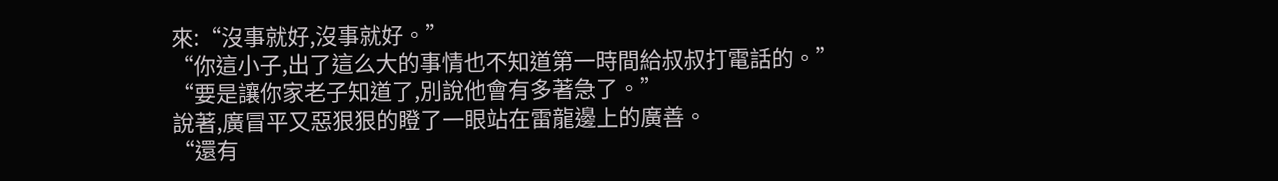來:“沒事就好,沒事就好。”
“你這小子,出了這么大的事情也不知道第一時間給叔叔打電話的。”
“要是讓你家老子知道了,別說他會有多著急了。”
說著,廣冒平又惡狠狠的瞪了一眼站在雷龍邊上的廣善。
“還有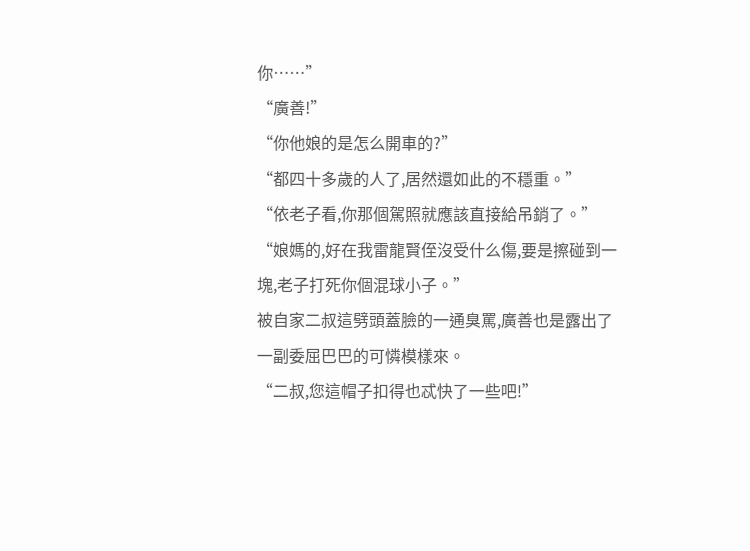你……”
“廣善!”
“你他娘的是怎么開車的?”
“都四十多歲的人了,居然還如此的不穩重。”
“依老子看,你那個駕照就應該直接給吊銷了。”
“娘媽的,好在我雷龍賢侄沒受什么傷,要是擦碰到一塊,老子打死你個混球小子。”
被自家二叔這劈頭蓋臉的一通臭罵,廣善也是露出了一副委屈巴巴的可憐模樣來。
“二叔,您這帽子扣得也忒快了一些吧!”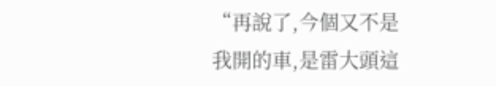“再說了,今個又不是我開的車,是雷大頭這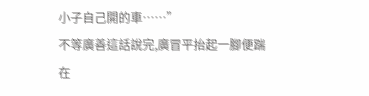小子自己開的車……”
不等廣善這話說完,廣冒平抬起一腳便踹在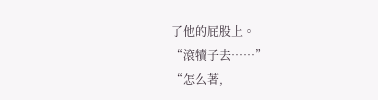了他的屁股上。
“滾犢子去……”
“怎么著,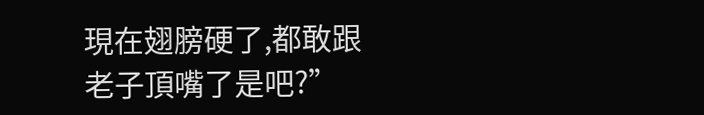現在翅膀硬了,都敢跟老子頂嘴了是吧?”